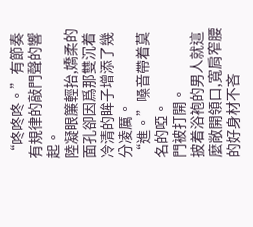“咚咚咚。”有節奏有規律的敲門聲的響起。
陸凝眼簾輕抬,嬌柔的面孔卻因爲那雙沉着冷清的眸子增添了幾分凌厲。
“進。”嗓音帶着莫名的啞。
門被打開。
披着浴袍的男人就這麼敞開領口,寬肩窄腰的好身材不吝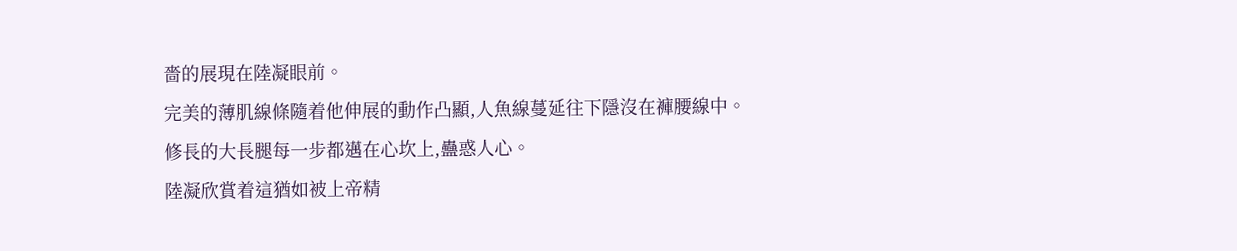嗇的展現在陸凝眼前。
完美的薄肌線條隨着他伸展的動作凸顯,人魚線蔓延往下隱沒在褲腰線中。
修長的大長腿每一步都邁在心坎上,蠱惑人心。
陸凝欣賞着這猶如被上帝精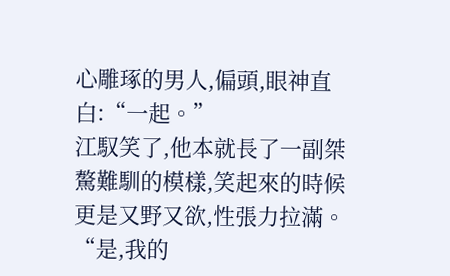心雕琢的男人,偏頭,眼神直白:“一起。”
江馭笑了,他本就長了一副桀驁難馴的模樣,笑起來的時候更是又野又欲,性張力拉滿。
“是,我的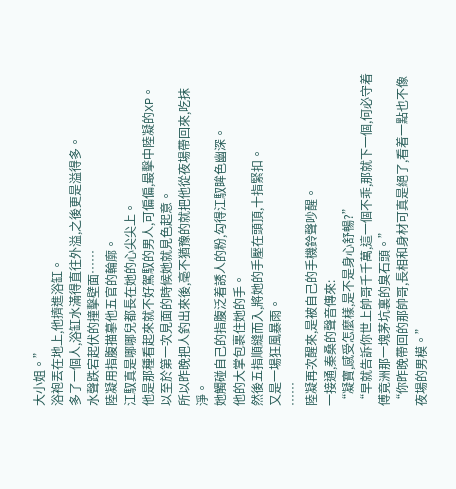大小姐。”
浴袍丟在地上,他擠進浴缸。
多了一個人,浴缸水滿得直往外溢,之後更是溢得多。
水聲跌宕起伏的撞擊壁面……
陸凝用指腹描摹他五官的輪廓。
江馭真是哪哪兒都長在她的心尖尖上。
他是那種看起來就不好駕馭的男人,可偏偏,最擊中陸凝的XP。
以至於第一次見面的時候她就見色起意。
所以昨晚把人釣出來後,毫不猶豫的就把他從夜場帶回來,吃抹淨。
她觸碰自己的指腹泛着誘人的粉,勾得江馭眸色幽深。
他的大掌包裹住她的手。
然後五指順縫而入,將她的手壓在頭頂,十指緊扣。
又是一場狂風暴雨。
……
陸凝再次醒來,是被自己的手機鈴聲吵醒。
一接通,秦桑的聲音傳來:
“凝寶,感受怎麼樣,是不是身心舒暢?”
“早就告訴你世上帥哥千千萬,這一個不乖,那就下一個,何必守着傅竟洲那一塊茅坑裏的臭石頭。”
“你昨晚帶回的那帥哥,長相和身材可真是絕了,看着一點也不像夜場的男模。”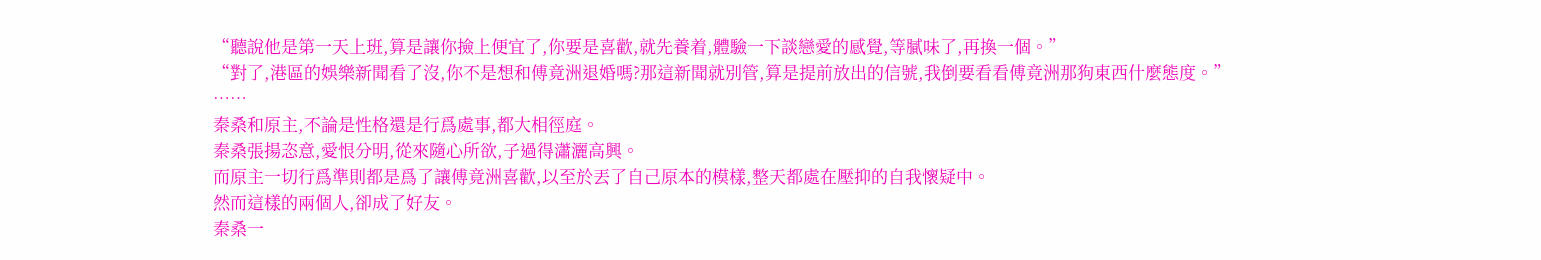“聽說他是第一天上班,算是讓你撿上便宜了,你要是喜歡,就先養着,體驗一下談戀愛的感覺,等膩味了,再換一個。”
“對了,港區的娛樂新聞看了沒,你不是想和傅竟洲退婚嗎?那這新聞就別管,算是提前放出的信號,我倒要看看傅竟洲那狗東西什麼態度。”
……
秦桑和原主,不論是性格還是行爲處事,都大相徑庭。
秦桑張揚恣意,愛恨分明,從來隨心所欲,子過得瀟灑高興。
而原主一切行爲準則都是爲了讓傅竟洲喜歡,以至於丟了自己原本的模樣,整天都處在壓抑的自我懷疑中。
然而這樣的兩個人,卻成了好友。
秦桑一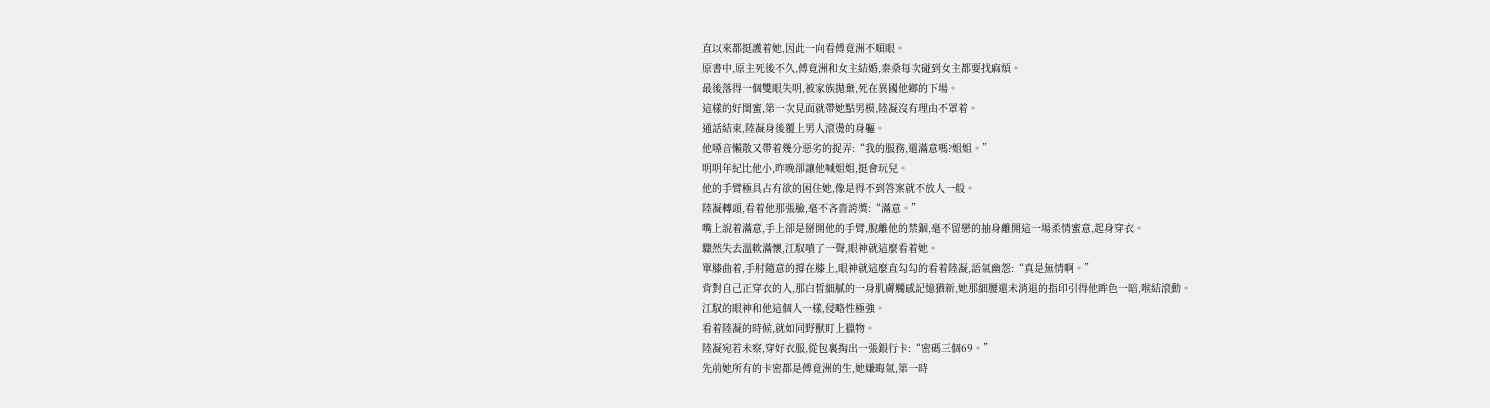直以來都挺護着她,因此一向看傅竟洲不順眼。
原書中,原主死後不久,傅竟洲和女主結婚,秦桑每次碰到女主都要找麻煩。
最後落得一個雙眼失明,被家族拋棄,死在異國他鄉的下場。
這樣的好閨蜜,第一次見面就帶她點男模,陸凝沒有理由不罩着。
通話結束,陸凝身後覆上男人滾燙的身軀。
他嗓音懶散又帶着幾分惡劣的捉弄:“我的服務,還滿意嗎?姐姐。”
明明年紀比他小,昨晚卻讓他喊姐姐,挺會玩兒。
他的手臂極具占有欲的困住她,像是得不到答案就不放人一般。
陸凝轉頭,看着他那張臉,毫不吝嗇誇獎:“滿意。”
嘴上說着滿意,手上卻是掰開他的手臂,脫離他的禁錮,毫不留戀的抽身離開這一場柔情蜜意,起身穿衣。
驟然失去溫軟滿懷,江馭嘖了一聲,眼神就這麼看着她。
單膝曲着,手肘隨意的撐在膝上,眼神就這麼直勾勾的看着陸凝,語氣幽怨:“真是無情啊。”
背對自己正穿衣的人,那白皙細膩的一身肌膚觸感記憶猶新,她那細腰還未消退的指印引得他眸色一暗,喉結滾動。
江馭的眼神和他這個人一樣,侵略性極強。
看着陸凝的時候,就如同野獸盯上獵物。
陸凝宛若未察,穿好衣服,從包裏掏出一張銀行卡:“密碼三個69。”
先前她所有的卡密都是傅竟洲的生,她嫌晦氣,第一時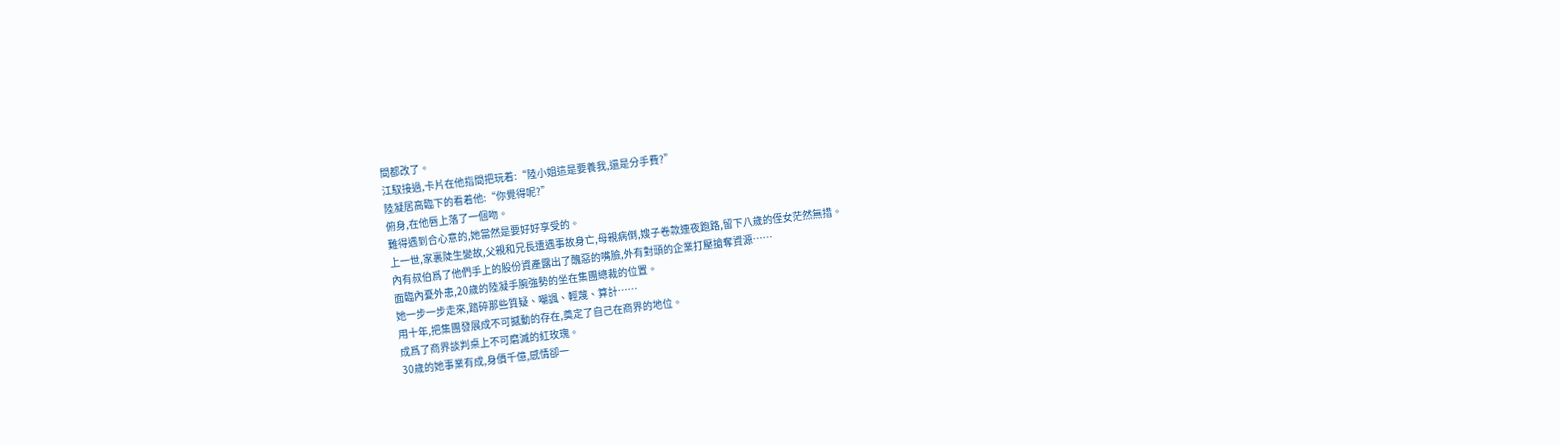間都改了。
江馭接過,卡片在他指間把玩着:“陸小姐這是要養我,還是分手費?”
陸凝居高臨下的看着他:“你覺得呢?”
俯身,在他唇上落了一個吻。
難得遇到合心意的,她當然是要好好享受的。
上一世,家裏陡生變故,父親和兄長遭遇事故身亡,母親病倒,嫂子卷款連夜跑路,留下八歲的侄女茫然無措。
內有叔伯爲了他們手上的股份資產露出了醜惡的嘴臉,外有對頭的企業打壓搶奪資源……
面臨內憂外患,20歲的陸凝手腕強勢的坐在集團總裁的位置。
她一步一步走來,踏碎那些質疑、嘲諷、輕蔑、算計……
用十年,把集團發展成不可撼動的存在,奠定了自己在商界的地位。
成爲了商界談判桌上不可磨滅的紅玫瑰。
30歲的她事業有成,身價千億,感情卻一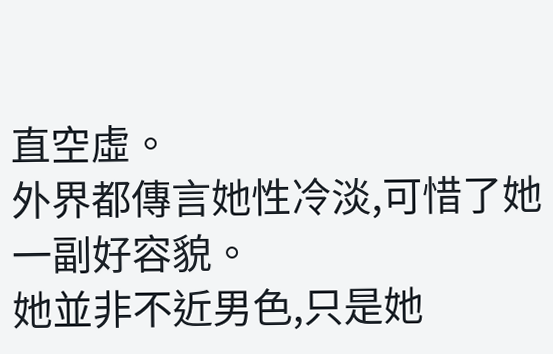直空虛。
外界都傳言她性冷淡,可惜了她一副好容貌。
她並非不近男色,只是她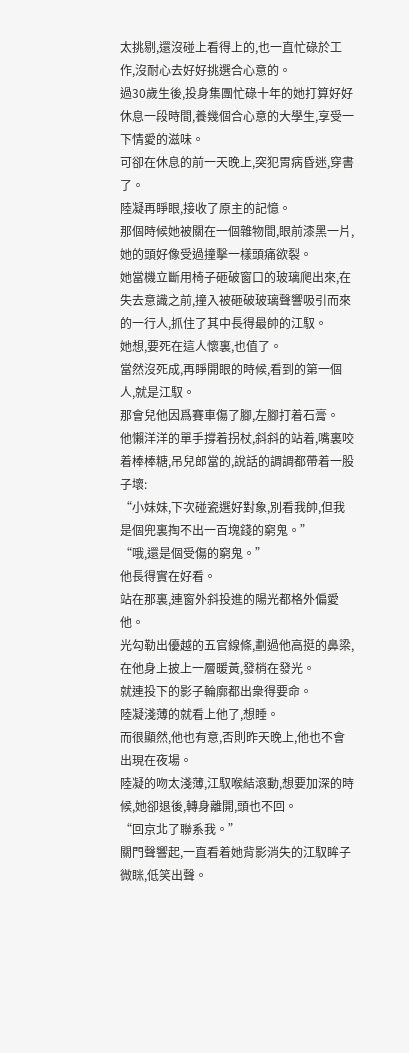太挑剔,還沒碰上看得上的,也一直忙碌於工作,沒耐心去好好挑選合心意的。
過30歲生後,投身集團忙碌十年的她打算好好休息一段時間,養幾個合心意的大學生,享受一下情愛的滋味。
可卻在休息的前一天晚上,突犯胃病昏迷,穿書了。
陸凝再睜眼,接收了原主的記憶。
那個時候她被關在一個雜物間,眼前漆黑一片,她的頭好像受過撞擊一樣頭痛欲裂。
她當機立斷用椅子砸破窗口的玻璃爬出來,在失去意識之前,撞入被砸破玻璃聲響吸引而來的一行人,抓住了其中長得最帥的江馭。
她想,要死在這人懷裏,也值了。
當然沒死成,再睜開眼的時候,看到的第一個人,就是江馭。
那會兒他因爲賽車傷了腳,左腳打着石膏。
他懶洋洋的單手撐着拐杖,斜斜的站着,嘴裏咬着棒棒糖,吊兒郎當的,說話的調調都帶着一股子壞:
“小妹妹,下次碰瓷選好對象,別看我帥,但我是個兜裏掏不出一百塊錢的窮鬼。”
“哦,還是個受傷的窮鬼。”
他長得實在好看。
站在那裏,連窗外斜投進的陽光都格外偏愛他。
光勾勒出優越的五官線條,劃過他高挺的鼻梁,在他身上披上一層暖黃,發梢在發光。
就連投下的影子輪廓都出衆得要命。
陸凝淺薄的就看上他了,想睡。
而很顯然,他也有意,否則昨天晚上,他也不會出現在夜場。
陸凝的吻太淺薄,江馭喉結滾動,想要加深的時候,她卻退後,轉身離開,頭也不回。
“回京北了聯系我。”
關門聲響起,一直看着她背影消失的江馭眸子微眯,低笑出聲。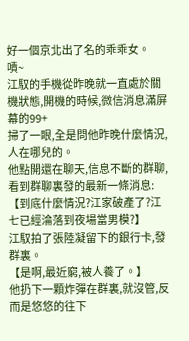好一個京北出了名的乖乖女。
嘖~
江馭的手機從昨晚就一直處於關機狀態,開機的時候,微信消息滿屏幕的99+
掃了一眼,全是問他昨晚什麼情況,人在哪兒的。
他點開還在聊天,信息不斷的群聊,看到群聊裏發的最新一條消息:
【到底什麼情況?江家破產了?江七已經淪落到夜場當男模?】
江馭拍了張陸凝留下的銀行卡,發群裏。
【是啊,最近窮,被人養了。】
他扔下一顆炸彈在群裏,就沒管,反而是悠悠的往下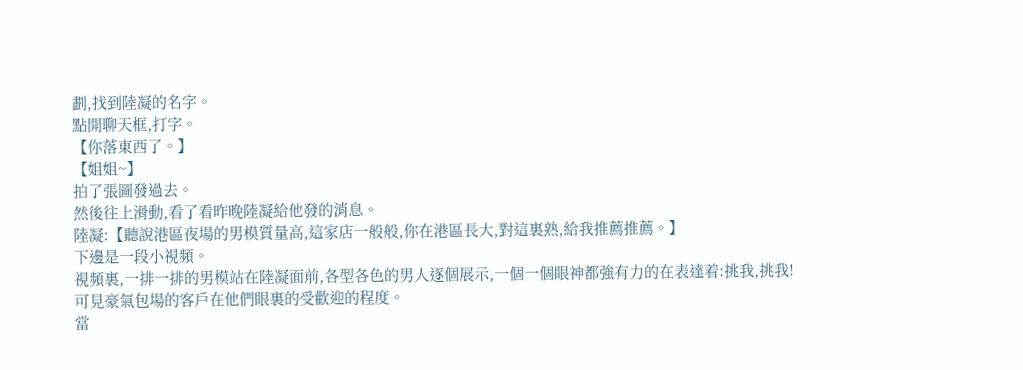劃,找到陸凝的名字。
點開聊天框,打字。
【你落東西了。】
【姐姐~】
拍了張圖發過去。
然後往上滑動,看了看昨晚陸凝給他發的消息。
陸凝:【聽說港區夜場的男模質量高,這家店一般般,你在港區長大,對這裏熟,給我推薦推薦。】
下邊是一段小視頻。
視頻裏,一排一排的男模站在陸凝面前,各型各色的男人逐個展示,一個一個眼神都強有力的在表達着:挑我,挑我!
可見豪氣包場的客戶在他們眼裏的受歡迎的程度。
當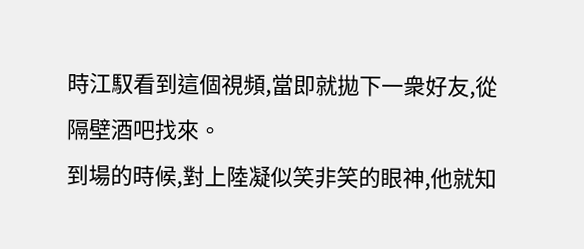時江馭看到這個視頻,當即就拋下一衆好友,從隔壁酒吧找來。
到場的時候,對上陸凝似笑非笑的眼神,他就知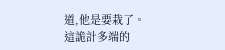道,他是要栽了。
這詭計多端的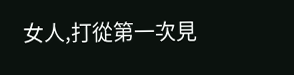女人,打從第一次見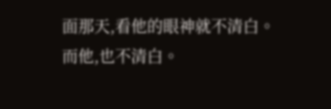面那天,看他的眼神就不清白。
而他,也不清白。